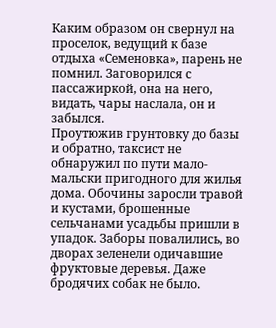Каким образом он свернул на проселок, ведущий к базе отдыха «Семеновка», парень не помнил. Заговорился с пассажиркой, она на него, видать, чары наслала, он и забылся.
Проутюжив грунтовку до базы и обратно, таксист не обнаружил по пути мало-мальски пригодного для жилья дома. Обочины заросли травой и кустами, брошенные сельчанами усадьбы пришли в упадок. Заборы повалились, во дворах зеленели одичавшие фруктовые деревья. Даже бродячих собак не было.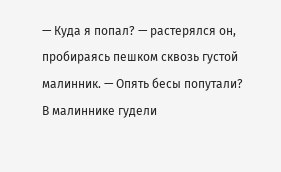— Куда я попал? — растерялся он, пробираясь пешком сквозь густой малинник. — Опять бесы попутали?
В малиннике гудели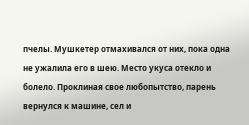пчелы. Мушкетер отмахивался от них, пока одна не ужалила его в шею. Место укуса отекло и болело. Проклиная свое любопытство, парень вернулся к машине, сел и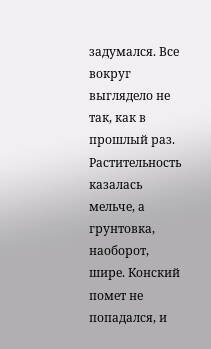задумался. Все вокруг выглядело не так, как в прошлый раз. Растительность казалась мельче, а грунтовка, наоборот, шире. Конский помет не попадался, и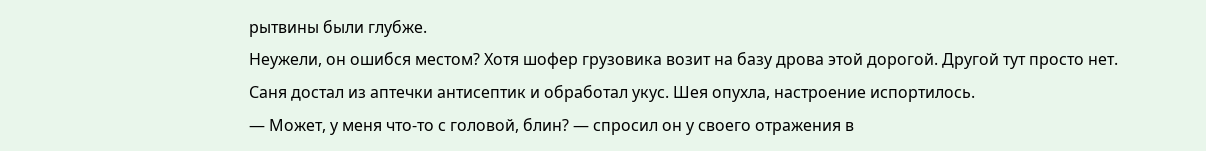рытвины были глубже.
Неужели, он ошибся местом? Хотя шофер грузовика возит на базу дрова этой дорогой. Другой тут просто нет.
Саня достал из аптечки антисептик и обработал укус. Шея опухла, настроение испортилось.
— Может, у меня что-то с головой, блин? — спросил он у своего отражения в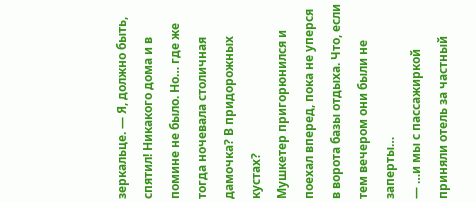зеркальце. — Я, должно быть, спятил! Никакого дома и в помине не было. Но… где же тогда ночевала столичная дамочка? В придорожных кустах?
Мушкетер пригорюнился и поехал вперед, пока не уперся в ворота базы отдыха. Что, если тем вечером они были не заперты…
— …и мы с пассажиркой приняли отель за частный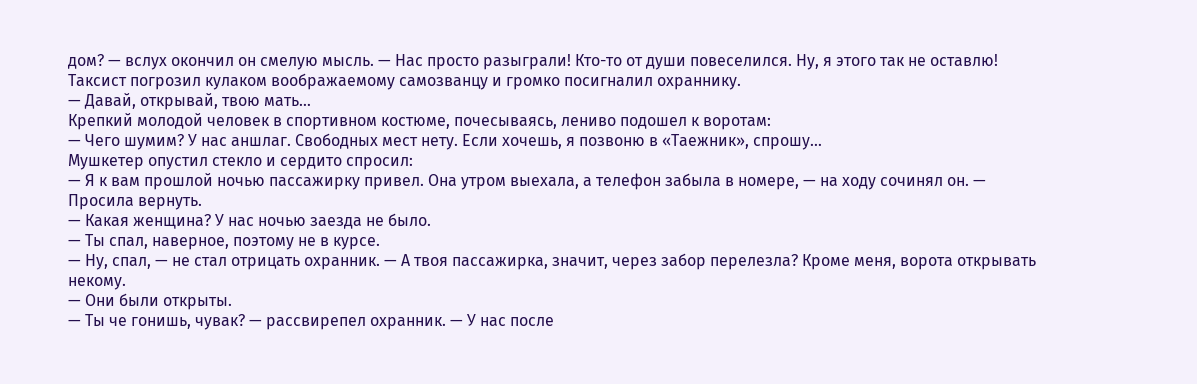дом? — вслух окончил он смелую мысль. — Нас просто разыграли! Кто-то от души повеселился. Ну, я этого так не оставлю!
Таксист погрозил кулаком воображаемому самозванцу и громко посигналил охраннику.
— Давай, открывай, твою мать…
Крепкий молодой человек в спортивном костюме, почесываясь, лениво подошел к воротам:
— Чего шумим? У нас аншлаг. Свободных мест нету. Если хочешь, я позвоню в «Таежник», спрошу…
Мушкетер опустил стекло и сердито спросил:
— Я к вам прошлой ночью пассажирку привел. Она утром выехала, а телефон забыла в номере, — на ходу сочинял он. — Просила вернуть.
— Какая женщина? У нас ночью заезда не было.
— Ты спал, наверное, поэтому не в курсе.
— Ну, спал, — не стал отрицать охранник. — А твоя пассажирка, значит, через забор перелезла? Кроме меня, ворота открывать некому.
— Они были открыты.
— Ты че гонишь, чувак? — рассвирепел охранник. — У нас после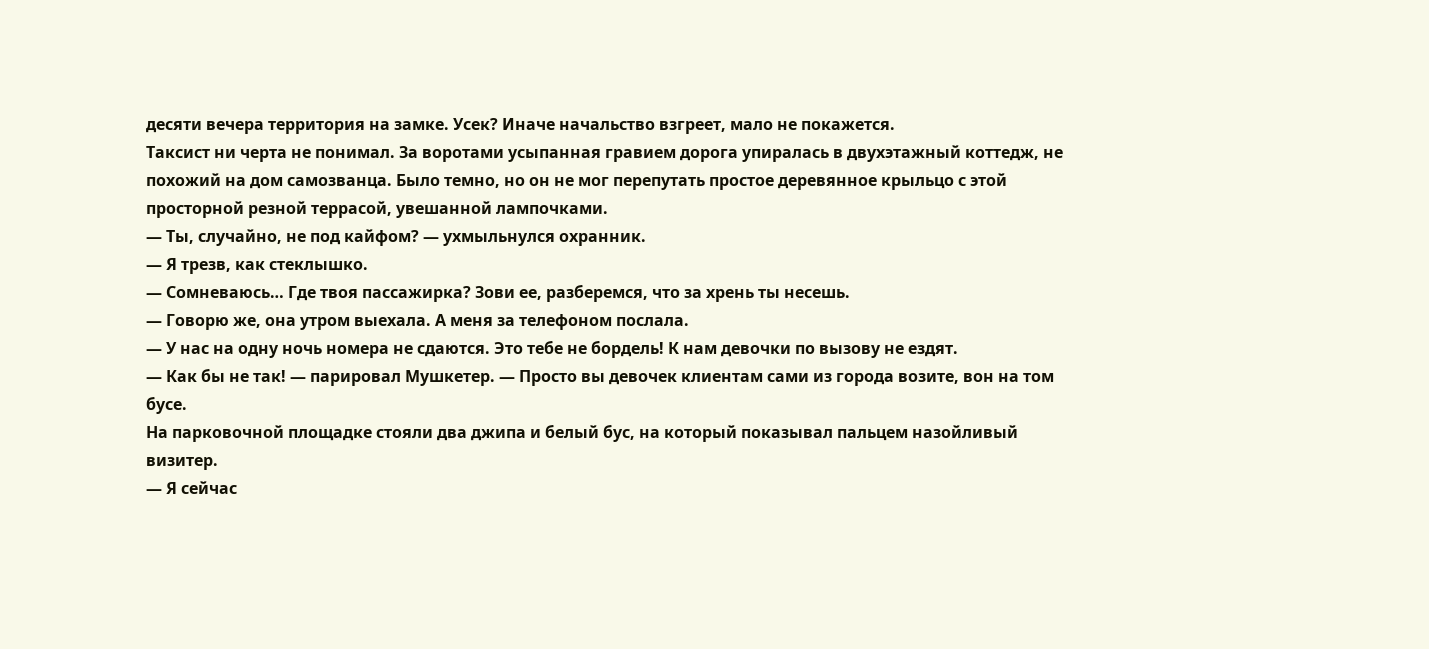десяти вечера территория на замке. Усек? Иначе начальство взгреет, мало не покажется.
Таксист ни черта не понимал. За воротами усыпанная гравием дорога упиралась в двухэтажный коттедж, не похожий на дом самозванца. Было темно, но он не мог перепутать простое деревянное крыльцо с этой просторной резной террасой, увешанной лампочками.
— Ты, случайно, не под кайфом? — ухмыльнулся охранник.
— Я трезв, как стеклышко.
— Сомневаюсь… Где твоя пассажирка? Зови ее, разберемся, что за хрень ты несешь.
— Говорю же, она утром выехала. А меня за телефоном послала.
— У нас на одну ночь номера не сдаются. Это тебе не бордель! К нам девочки по вызову не ездят.
— Как бы не так! — парировал Мушкетер. — Просто вы девочек клиентам сами из города возите, вон на том бусе.
На парковочной площадке стояли два джипа и белый бус, на который показывал пальцем назойливый визитер.
— Я сейчас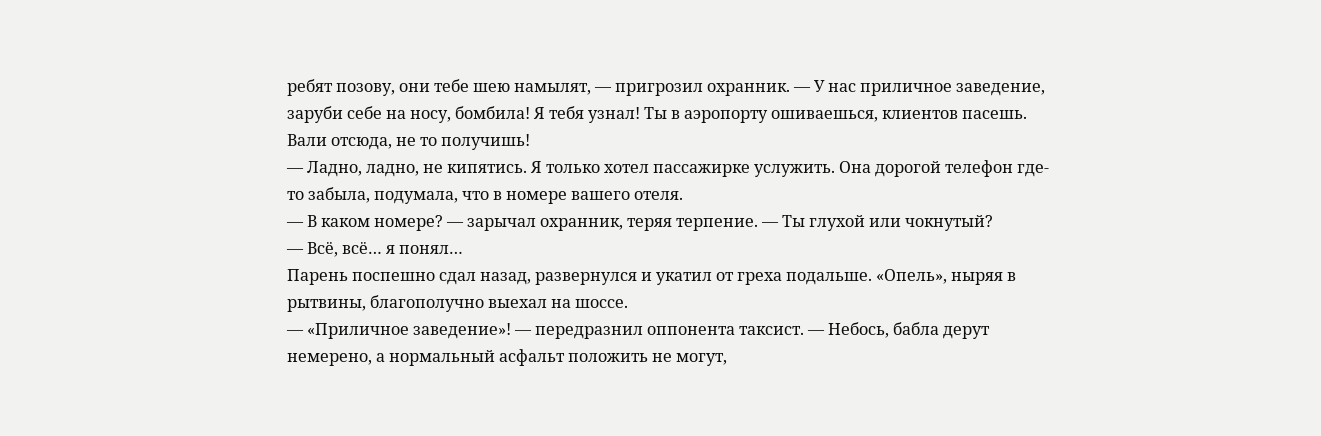ребят позову, они тебе шею намылят, — пригрозил охранник. — У нас приличное заведение, заруби себе на носу, бомбила! Я тебя узнал! Ты в аэропорту ошиваешься, клиентов пасешь. Вали отсюда, не то получишь!
— Ладно, ладно, не кипятись. Я только хотел пассажирке услужить. Она дорогой телефон где-то забыла, подумала, что в номере вашего отеля.
— В каком номере? — зарычал охранник, теряя терпение. — Ты глухой или чокнутый?
— Всё, всё… я понял…
Парень поспешно сдал назад, развернулся и укатил от греха подальше. «Опель», ныряя в рытвины, благополучно выехал на шоссе.
— «Приличное заведение»! — передразнил оппонента таксист. — Небось, бабла дерут немерено, а нормальный асфальт положить не могут,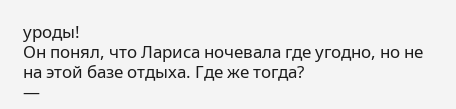уроды!
Он понял, что Лариса ночевала где угодно, но не на этой базе отдыха. Где же тогда?
—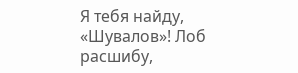Я тебя найду, «Шувалов»! Лоб расшибу,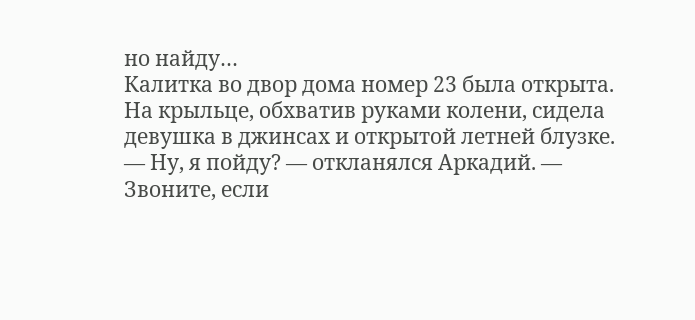но найду…
Калитка во двор дома номер 23 была открыта. На крыльце, обхватив руками колени, сидела девушка в джинсах и открытой летней блузке.
— Ну, я пойду? — откланялся Аркадий. — Звоните, если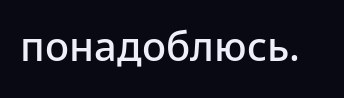понадоблюсь.